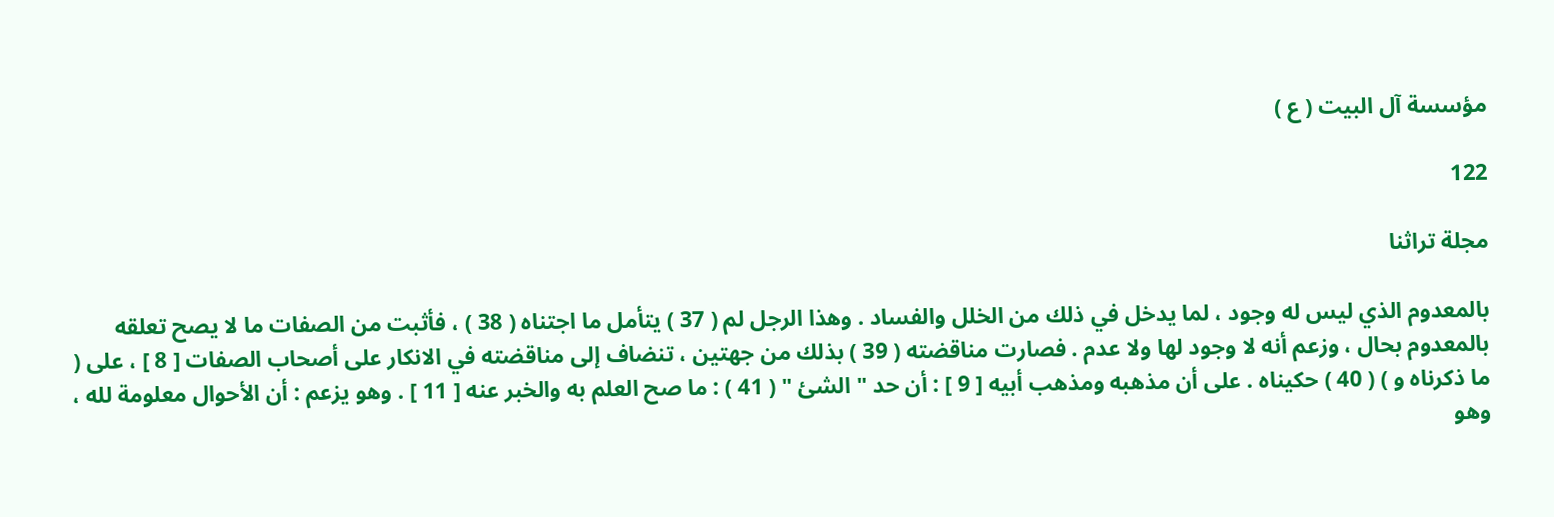مؤسسة آل البيت ( ع )

122

مجلة تراثنا

بالمعدوم الذي ليس له وجود ، لما يدخل في ذلك من الخلل والفساد . وهذا الرجل لم ( 37 ) يتأمل ما اجتناه ( 38 ) ، فأثبت من الصفات ما لا يصح تعلقه بالمعدوم بحال ، وزعم أنه لا وجود لها ولا عدم . فصارت مناقضته ( 39 ) بذلك من جهتين ، تنضاف إلى مناقضته في الانكار على أصحاب الصفات [ 8 ] ، على ( ما ذكرناه و ) ( 40 ) حكيناه . على أن مذهبه ومذهب أبيه [ 9 ] : أن حد " الشئ " ( 41 ) : ما صح العلم به والخبر عنه [ 11 ] . وهو يزعم : أن الأحوال معلومة لله ، وهو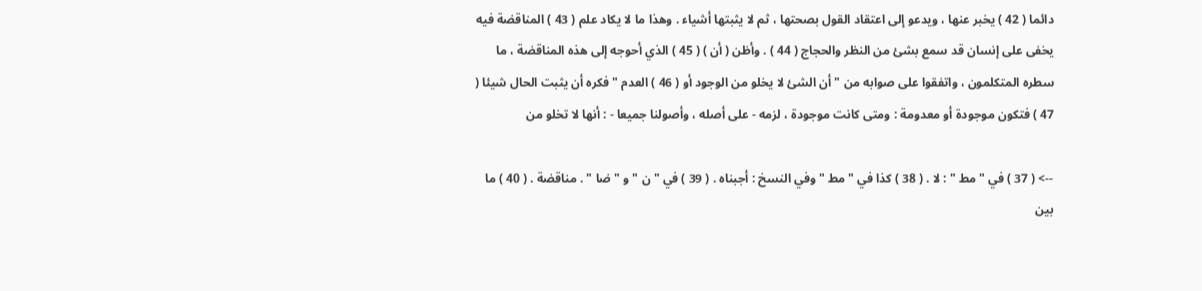دائما ( 42 ) يخبر عنها ، ويدعو إلى اعتقاد القول بصحتها ، ثم لا يثبتها أشياء . وهذا ما لا يكاد علم ( 43 ) المناقضة فيه يخفى على إنسان قد سمع بشئ من النظر والحجاج ( 44 ) . وأظن ( أن ) ( 45 ) الذي أحوجه إلى هذه المناقضة ، ما سطره المتكلمون ، واتفقوا على صوابه من " أن الشئ لا يخلو من الوجود أو ( 46 ) العدم " فكره أن يثبت الحال شيئا ( 47 ) فتكون موجودة أو معدومة : ومتى كانت موجودة ، لزمه - على أصله ، وأصولنا جميعا - : أنها لا تخلو من

--> ( 37 ) في " مط " : لا . ( 38 ) كذا في " مط " وفي النسخ : أجبناه . ( 39 ) في " ن " و " ضا " . مناقضة . ( 40 ) ما بين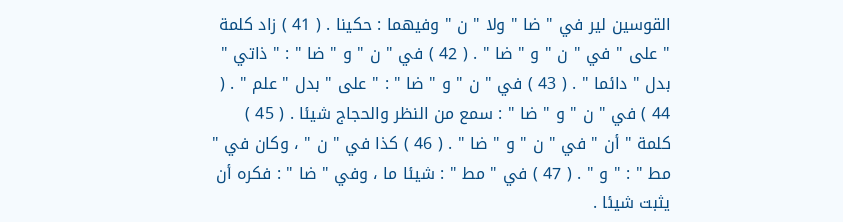القوسين لير في " ضا " ولا " ن " وفيهما : حكينا . ( 41 ) زاد كلمة " على " في " ن " و " ضا " . ( 42 ) في " ن " و " ضا " : " ذاتي " بدل " دائما " . ( 43 ) في " ن " و " ضا " : " على " بدل " علم " . ( 44 ) في " ن " و " ضا " : سمع من النظر والحجاج شيئا . ( 45 ) كلمة " أن " في " ن " و " ضا " . ( 46 ) كذا في " ن " ، وكان في " مط " : " و " . ( 47 ) في " مط " : شيئا ما ، وفي " ضا " : فكره أن يثبت شيئا .